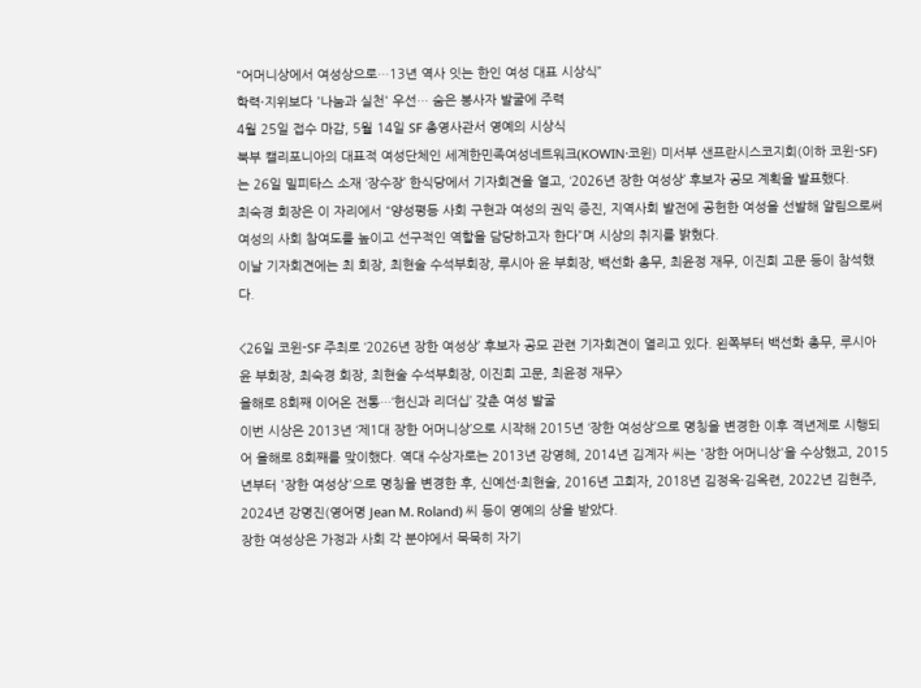“어머니상에서 여성상으로…13년 역사 잇는 한인 여성 대표 시상식”
학력·지위보다 '나눔과 실천' 우선… 숨은 봉사자 발굴에 주력
4월 25일 접수 마감, 5월 14일 SF 총영사관서 영예의 시상식
북부 캘리포니아의 대표적 여성단체인 세계한민족여성네트워크(KOWIN·코윈) 미서부 샌프란시스코지회(이하 코윈-SF)는 26일 밀피타스 소재 ‘장수장’ 한식당에서 기자회견을 열고, ‘2026년 장한 여성상’ 후보자 공모 계획을 발표했다.
최숙경 회장은 이 자리에서 “양성평등 사회 구현과 여성의 권익 증진, 지역사회 발전에 공헌한 여성을 선발해 알림으로써 여성의 사회 참여도를 높이고 선구적인 역할을 담당하고자 한다”며 시상의 취지를 밝혔다.
이날 기자회견에는 최 회장, 최현술 수석부회장, 루시아 윤 부회장, 백선화 총무, 최윤정 재무, 이진희 고문 등이 참석했다.

<26일 코윈-SF 주최로 ‘2026년 장한 여성상’ 후보자 공모 관련 기자회견이 열리고 있다. 왼쪽부터 백선화 총무, 루시아 윤 부회장, 최숙경 회장, 최현술 수석부회장, 이진희 고문, 최윤정 재무>
올해로 8회째 이어온 전통…‘헌신과 리더십’ 갖춘 여성 발굴
이번 시상은 2013년 ‘제1대 장한 어머니상’으로 시작해 2015년 ‘장한 여성상’으로 명칭을 변경한 이후 격년제로 시행되어 올해로 8회째를 맞이했다. 역대 수상자로는 2013년 강영혜, 2014년 김계자 씨는 '장한 어머니상'을 수상했고, 2015년부터 '장한 여성상'으로 명칭을 변경한 후, 신예선·최현술, 2016년 고희자, 2018년 김정옥·김옥련, 2022년 김현주, 2024년 강명진(영어명 Jean M. Roland) 씨 등이 영예의 상을 받았다.
장한 여성상은 가정과 사회 각 분야에서 묵묵히 자기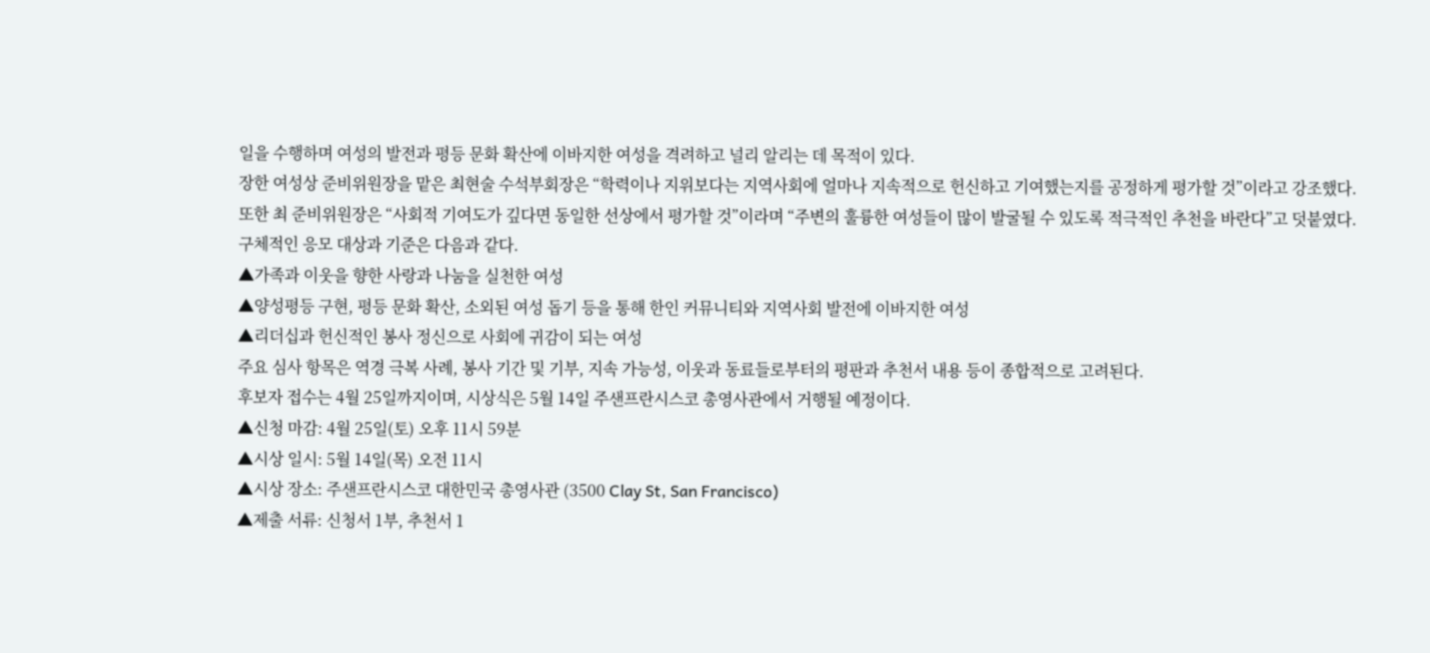일을 수행하며 여성의 발전과 평등 문화 확산에 이바지한 여성을 격려하고 널리 알리는 데 목적이 있다.
장한 여성상 준비위원장을 맡은 최현술 수석부회장은 “학력이나 지위보다는 지역사회에 얼마나 지속적으로 헌신하고 기여했는지를 공정하게 평가할 것”이라고 강조했다.
또한 최 준비위원장은 “사회적 기여도가 깊다면 동일한 선상에서 평가할 것”이라며 “주변의 훌륭한 여성들이 많이 발굴될 수 있도록 적극적인 추천을 바란다”고 덧붙였다.
구체적인 응모 대상과 기준은 다음과 같다.
▲가족과 이웃을 향한 사랑과 나눔을 실천한 여성
▲양성평등 구현, 평등 문화 확산, 소외된 여성 돕기 등을 통해 한인 커뮤니티와 지역사회 발전에 이바지한 여성
▲리더십과 헌신적인 봉사 정신으로 사회에 귀감이 되는 여성
주요 심사 항목은 역경 극복 사례, 봉사 기간 및 기부, 지속 가능성, 이웃과 동료들로부터의 평판과 추천서 내용 등이 종합적으로 고려된다.
후보자 접수는 4월 25일까지이며, 시상식은 5월 14일 주샌프란시스코 총영사관에서 거행될 예정이다.
▲신청 마감: 4월 25일(토) 오후 11시 59분
▲시상 일시: 5월 14일(목) 오전 11시
▲시상 장소: 주샌프란시스코 대한민국 총영사관 (3500 Clay St, San Francisco)
▲제출 서류: 신청서 1부, 추천서 1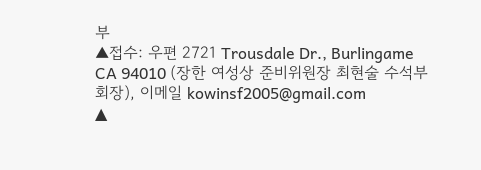부
▲접수: 우편 2721 Trousdale Dr., Burlingame CA 94010 (장한 여성상 준비위원장 최현술 수석부회장), 이메일 kowinsf2005@gmail.com
▲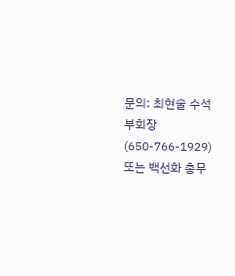문의: 최현술 수석부회장(650-766-1929) 또는 백선화 총무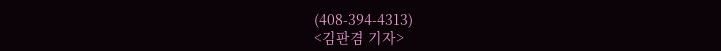(408-394-4313)
<김판겸 기자>